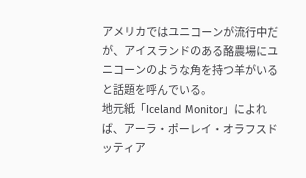アメリカではユニコーンが流行中だが、アイスランドのある酪農場にユニコーンのような角を持つ羊がいると話題を呼んでいる。
地元紙「Iceland Monitor」によれば、アーラ・ポーレイ・オラフスドッティア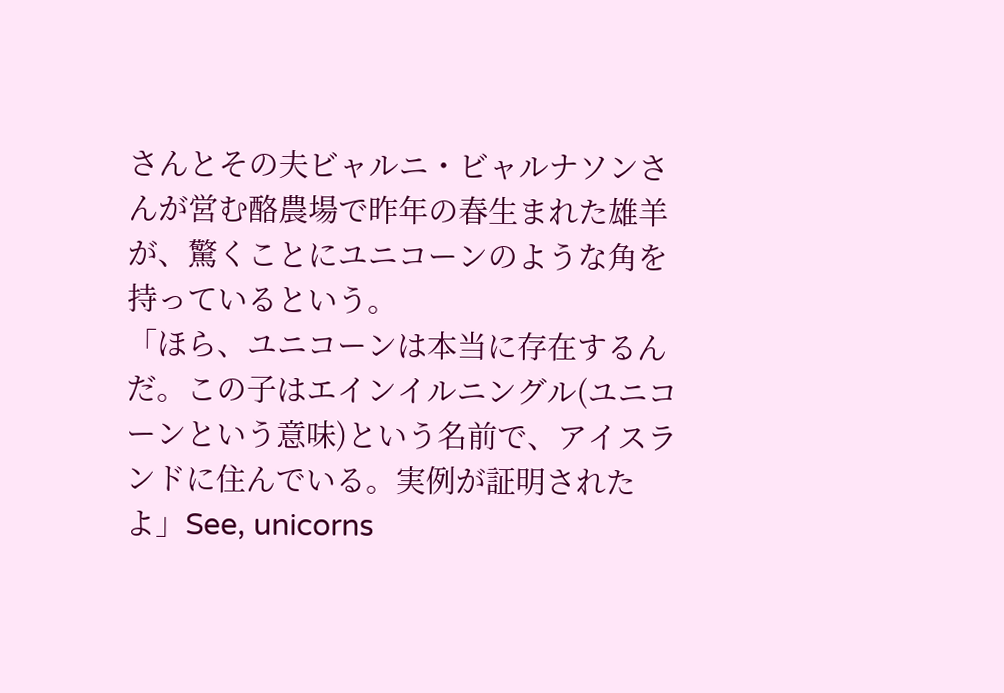さんとその夫ビャルニ・ビャルナソンさんが営む酪農場で昨年の春生まれた雄羊が、驚くことにユニコーンのような角を持っているという。
「ほら、ユニコーンは本当に存在するんだ。この子はエインイルニングル(ユニコーンという意味)という名前で、アイスランドに住んでいる。実例が証明されたよ」See, unicorns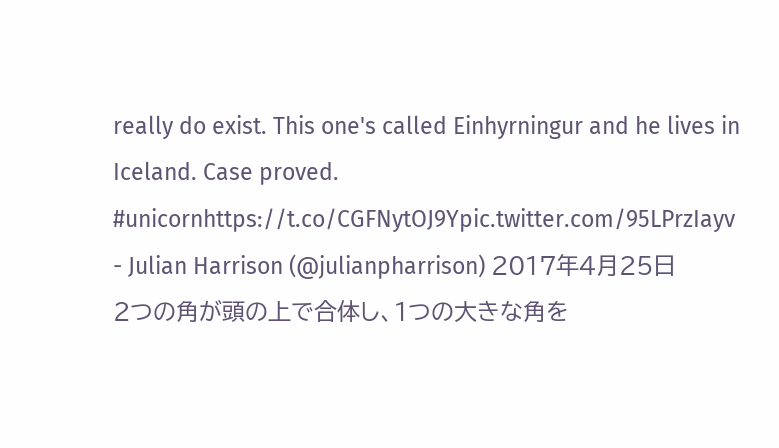really do exist. This one's called Einhyrningur and he lives in Iceland. Case proved. #unicornhttps://t.co/CGFNytOJ9Ypic.twitter.com/95LPrzIayv
- Julian Harrison (@julianpharrison) 2017年4月25日
2つの角が頭の上で合体し、1つの大きな角を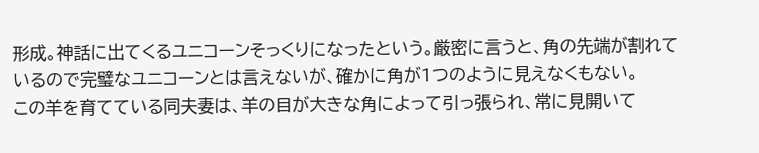形成。神話に出てくるユニコーンそっくりになったという。厳密に言うと、角の先端が割れているので完璧なユニコーンとは言えないが、確かに角が1つのように見えなくもない。
この羊を育てている同夫妻は、羊の目が大きな角によって引っ張られ、常に見開いて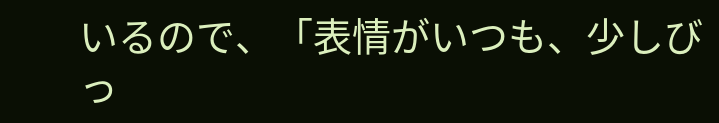いるので、「表情がいつも、少しびっ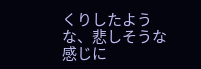くりしたような、悲しそうな感じに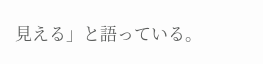見える」と語っている。